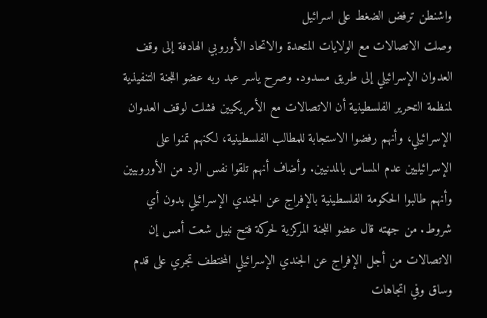واشنطن ترفض الضغط على اسرائيل
وصلت الاتصالات مع الولايات المتحدة والاتحاد الأوروبي الهادفة إلى وقف العدوان الإسرائيلي إلى طريق مسدود. وصرح ياسر عبد ربه عضو اللجنة التنفيذية لمنظمة التحرير الفلسطينية أن الاتصالات مع الأمريكيين فشلت لوقف العدوان الإسرائيلي، وأنهم رفضوا الاستجابة للمطالب الفلسطينية، لكنهم تمنوا على الإسرائيليين عدم المساس بالمدنيين. وأضاف أنهم تلقوا نفس الرد من الأوروبيين وأنهم طالبوا الحكومة الفلسطينية بالإفراج عن الجندي الإسرائيلي بدون أي شروط. من جهته قال عضو اللجنة المركزية لحركة فتح نبيل شعت أمس إن الاتصالات من أجل الإفراج عن الجندي الإسرائيلي المختطف تجري على قدم وساق وفي اتجاهات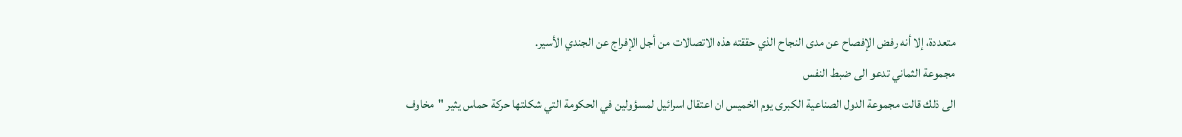متعددة، إلا أنه رفض الإفصاح عن مدى النجاح الذي حققته هذه الاتصالات من أجل الإفراج عن الجندي الأسير.
مجموعة الثماني تدعو الى ضبط النفس
الى ذلك قالت مجموعة الدول الصناعية الكبرى يوم الخميس ان اعتقال اسرائيل لمسؤولين في الحكومة التي شكلتها حركة حماس يثير "مخاوف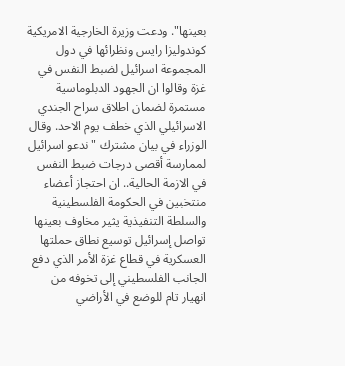بعينها". ودعت وزيرة الخارجية الامريكية كوندوليزا رايس ونظرائها في دول المجموعة اسرائيل لضبط النفس في غزة وقالوا ان الجهود الدبلوماسية مستمرة لضمان اطلاق سراح الجندي الاسرائيلي الذي خطف يوم الاحد. وقال الوزراء في بيان مشترك "ندعو اسرائيل لممارسة أقصى درجات ضبط النفس في الازمة الحالية.. ان احتجاز أعضاء منتخبين في الحكومة الفلسطينية والسلطة التنفيذية يثير مخاوف بعينها
تواصل إسرائيل توسيع نطاق حملتها العسكرية في قطاع غزة الأمر الذي دفع الجانب الفلسطيني إلى تخوفه من انهيار تام للوضع في الأراضي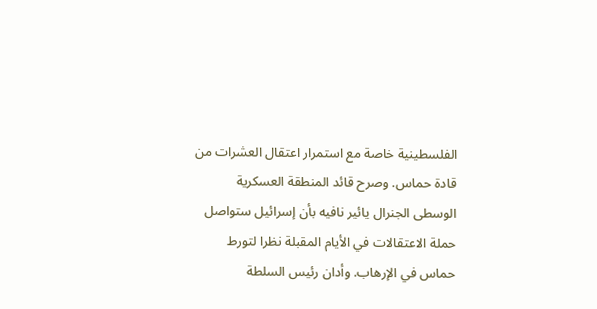الفلسطينية خاصة مع استمرار اعتقال العشرات من قادة حماس. وصرح قائد المنطقة العسكرية الوسطى الجنرال يائير نافيه بأن إسرائيل ستواصل حملة الاعتقالات في الأيام المقبلة نظرا لتورط حماس في الإرهاب. وأدان رئيس السلطة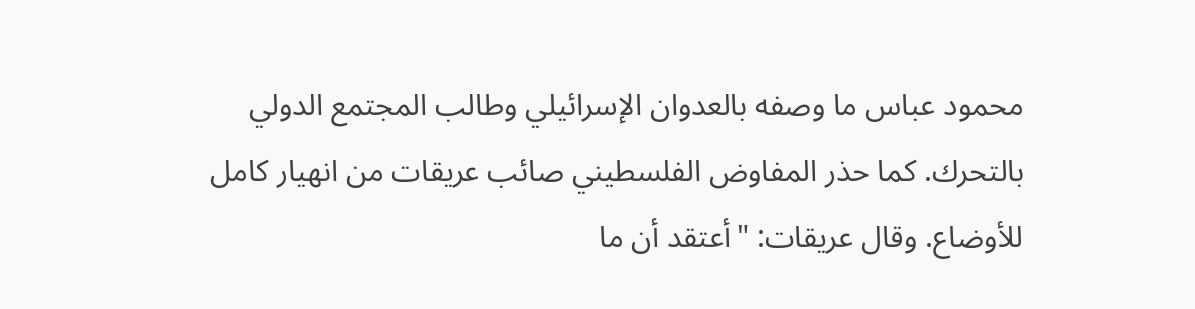محمود عباس ما وصفه بالعدوان الإسرائيلي وطالب المجتمع الدولي بالتحرك. كما حذر المفاوض الفلسطيني صائب عريقات من انهيار كامل للأوضاع. وقال عريقات: "أعتقد أن ما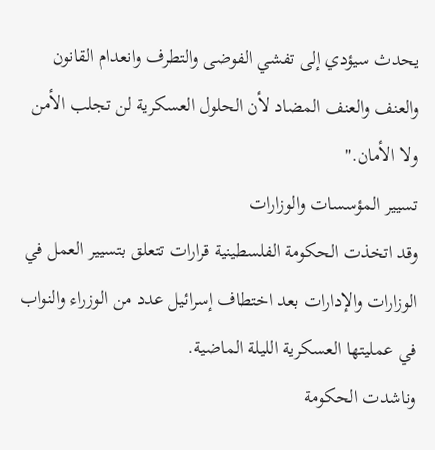يحدث سيؤدي إلى تفشي الفوضى والتطرف وانعدام القانون والعنف والعنف المضاد لأن الحلول العسكرية لن تجلب الأمن ولا الأمان."
تسيير المؤسسات والوزارات
وقد اتخذت الحكومة الفلسطينية قرارات تتعلق بتسيير العمل في الوزارات والإدارات بعد اختطاف إسرائيل عدد من الوزراء والنواب في عمليتها العسكرية الليلة الماضية.
وناشدت الحكومة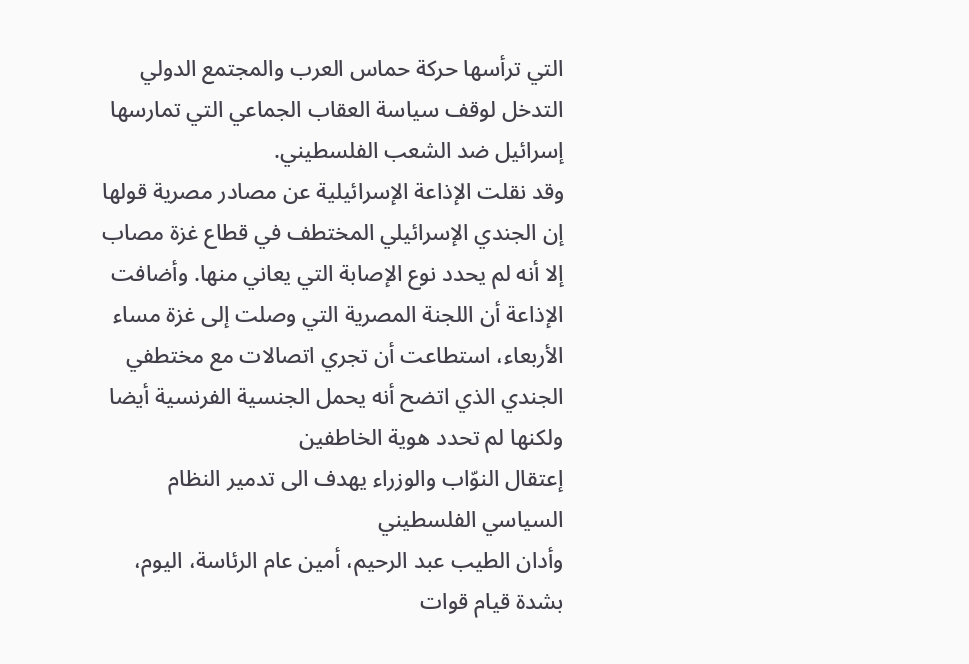التي ترأسها حركة حماس العرب والمجتمع الدولي التدخل لوقف سياسة العقاب الجماعي التي تمارسها إسرائيل ضد الشعب الفلسطيني.
وقد نقلت الإذاعة الإسرائيلية عن مصادر مصرية قولها إن الجندي الإسرائيلي المختطف في قطاع غزة مصاب إلا أنه لم يحدد نوع الإصابة التي يعاني منها. وأضافت الإذاعة أن اللجنة المصرية التي وصلت إلى غزة مساء الأربعاء، استطاعت أن تجري اتصالات مع مختطفي الجندي الذي اتضح أنه يحمل الجنسية الفرنسية أيضا ولكنها لم تحدد هوية الخاطفين
إعتقال النوّاب والوزراء يهدف الى تدمير النظام السياسي الفلسطيني
وأدان الطيب عبد الرحيم، أمين عام الرئاسة، اليوم، بشدة قيام قوات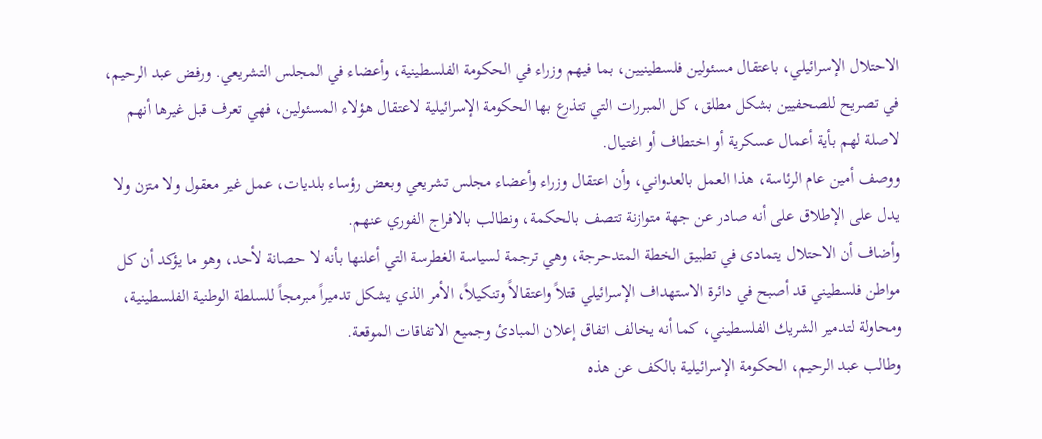الاحتلال الإسرائيلي، باعتقال مسئولين فلسطينيين، بما فيهم وزراء في الحكومة الفلسطينية، وأعضاء في المجلس التشريعي. ورفض عبد الرحيم، في تصريح للصحفيين بشكل مطلق، كل المبررات التي تتذرع بها الحكومة الإسرائيلية لاعتقال هؤلاء المسئولين، فهي تعرف قبل غيرها أنهم لاصلة لهم بأية أعمال عسكرية أو اختطاف أو اغتيال.
ووصف أمين عام الرئاسة، هذا العمل بالعدواني، وأن اعتقال وزراء وأعضاء مجلس تشريعي وبعض رؤساء بلديات، عمل غير معقول ولا متزن ولا يدل على الإطلاق على أنه صادر عن جهة متوازنة تتصف بالحكمة، ونطالب بالافراج الفوري عنهم.
وأضاف أن الاحتلال يتمادى في تطبيق الخطة المتدحرجة، وهي ترجمة لسياسة الغطرسة التي أعلنها بأنه لا حصانة لأحد، وهو ما يؤكد أن كل مواطن فلسطيني قد أصبح في دائرة الاستهداف الإسرائيلي قتلاً واعتقالاً وتنكيلاً، الأمر الذي يشكل تدميراً مبرمجاً للسلطة الوطنية الفلسطينية، ومحاولة لتدمير الشريك الفلسطيني، كما أنه يخالف اتفاق إعلان المبادئ وجميع الاتفاقات الموقعة.
وطالب عبد الرحيم، الحكومة الإسرائيلية بالكف عن هذه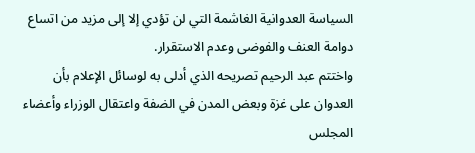السياسة العدوانية الغاشمة التي لن تؤدي إلا إلى مزيد من اتساع دوامة العنف والفوضى وعدم الاستقرار.
واختتم عبد الرحيم تصريحه الذي أدلى به لوسائل الإعلام بأن العدوان على غزة وبعض المدن في الضفة واعتقال الوزراء وأعضاء المجلس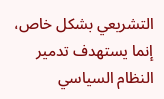التشريعي بشكل خاص، إنما يستهدف تدمير النظام السياسي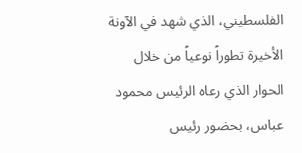الفلسطيني، الذي شهد في الآونة الأخيرة تطوراً نوعياً من خلال الحوار الذي رعاه الرئيس محمود عباس، بحضور رئيس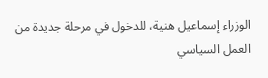الوزراء إسماعيل هنية، للدخول في مرحلة جديدة من العمل السياسي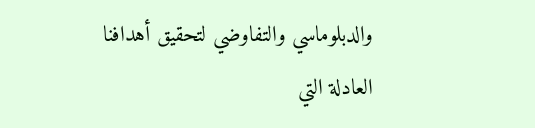والدبلوماسي والتفاوضي لتحقيق أهدافنا العادلة التي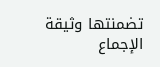تضمنتها وثيقة الإجماع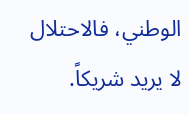الوطني، فالاحتلال لا يريد شريكاً.